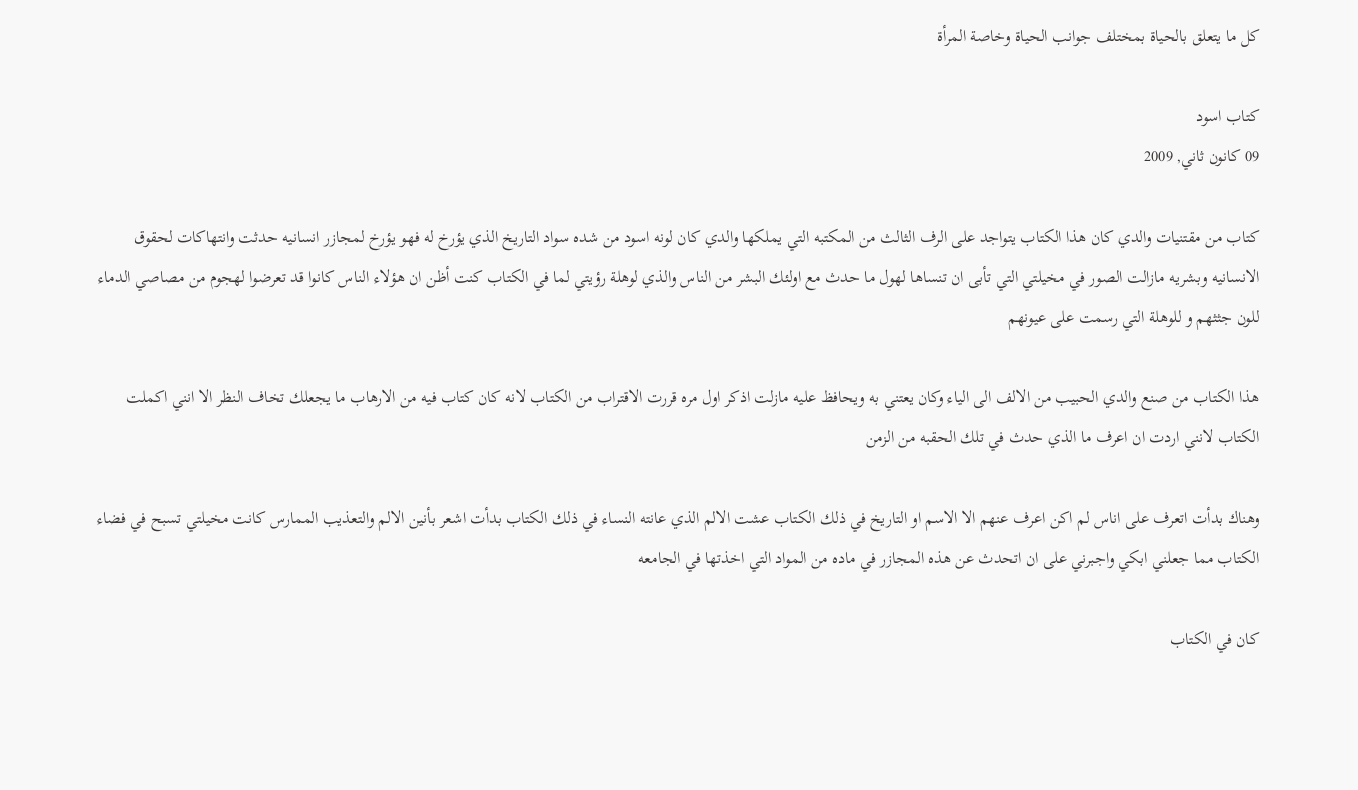كل ما يتعلق بالحياة بمختلف جوانب الحياة وخاصة المرأة

كتاب اسود
09 كانون ثاني, 2009

كتاب من مقتنيات والدي كان هذا الكتاب يتواجد على الرف الثالث من المكتبه التي يملكها والدي كان لونه اسود من شده سواد التاريخ الذي يؤرخ له فهو يؤرخ لمجازر انسانيه حدثت وانتهاكات لحقوق الانسانيه وبشريه مازالت الصور في مخيلتي التي تأبى ان تنساها لهول ما حدث مع اولئك البشر من الناس والذي لوهلة رؤيتي لما في الكتاب كنت أظن ان هؤلاء الناس كانوا قد تعرضوا لهجوم من مصاصي الدماء للون جثثهم و للوهلة التي رسمت على عيونهم

هذا الكتاب من صنع والدي الحبيب من الالف الى الياء وكان يعتني به ويحافظ عليه مازلت اذكر اول مره قررت الاقتراب من الكتاب لانه كان كتاب فيه من الارهاب ما يجعلك تخاف النظر الا انني اكملت الكتاب لانني اردت ان اعرف ما الذي حدث في تلك الحقبه من الزمن

وهناك بدأت اتعرف على اناس لم اكن اعرف عنهم الا الاسم او التاريخ في ذلك الكتاب عشت الالم الذي عانته النساء في ذلك الكتاب بدأت اشعر بأنين الالم والتعذيب الممارس كانت مخيلتي تسبح في فضاء الكتاب مما جعلني ابكي واجبرني على ان اتحدث عن هذه المجازر في ماده من المواد التي اخذتها في الجامعه

كان في الكتاب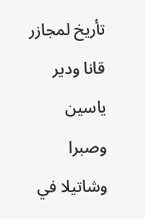تأريخ لمجازر قانا ودير ياسين وصبرا وشاتيلا في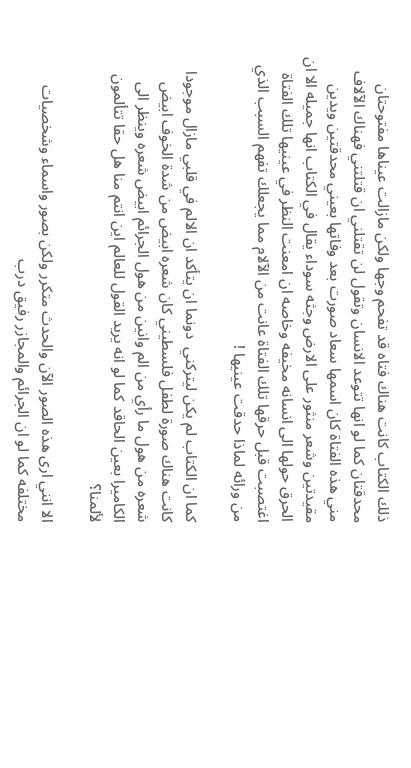ذلك الكتاب كانت هناك فتاه قد تفحم وجها ولكن مازالت عيناها مفتوحتان محدقتان كما لو انها تتوعد الانسان وتقول لن تقتلني ان قتلتني فهناك الآلاف مني هذه الفتاة كان اسمها سعاد صورت بعد وفاتها بعيني محدقتين ويدين مقيدتين وشعر منثور على الارض وجثه سوداء يقال في الكتاب انها جميله الا ان الحرق حولها الى انسانه مخيفه وخاصه ان امعنت النظر في عينيها تلك الفتاة اغتصبت قبل حرقها تلك الفتاة عانت من الآلام مما يجعلك تفهم السبب الذي من ورائه لماذا حدقت عينيها !

كما ان الكتاب لم يكن ليتركني  دونما ان يتأكد ان الالم في قلبي مازال موجودا كانت هناك صورة لطفل فلسطيني كان شعره ابيض من شدة الخوف ابيض شعره من هول ما رأي من الم وانين من هول الجرائم ابيض شعره وينظر الى الكاميرا بعين الحاقد كما لو انه يريد القول للعالم اين انتم منا هل حقا تتألمون لألمنا؟

الا انني ارى هذه الصور الآن والحدث متكرر ولكن بصور واسماء وشخصيات مختلفه كما لو ان الجرائم والمجازر رفيق درب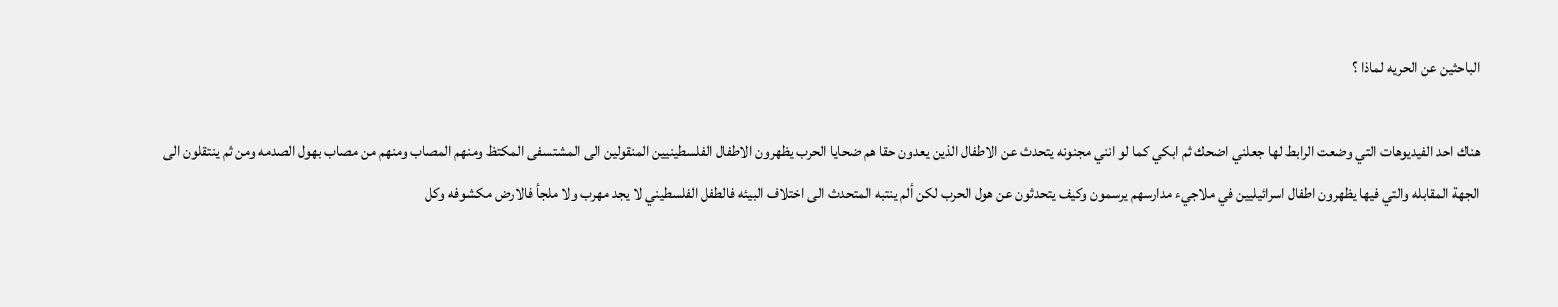الباحثين عن الحريه لماذا ؟

هناك احد الفيديوهات التي وضعت الرابط لها جعلني اضحك ثم ابكي كما لو انني مجنونه يتحدث عن الاطفال الذين يعدون حقا هم ضحايا الحرب يظهرون الاطفال الفلسطينيين المنقولين الى المشتسفى المكتظ ومنهم المصاب ومنهم من مصاب بهول الصدمه ومن ثم ينتقلون الى الجهة المقابله والتي فيها يظهرون اطفال اسرائيليين في ملاجيء مدارسهم يرسمون وكيف يتحدثون عن هول الحرب لكن ألم ينتبه المتحدث الى اختلاف البيئه فالطفل الفلسطيني لا يجد مهرب ولا ملجأ فالارض مكشوفه وكل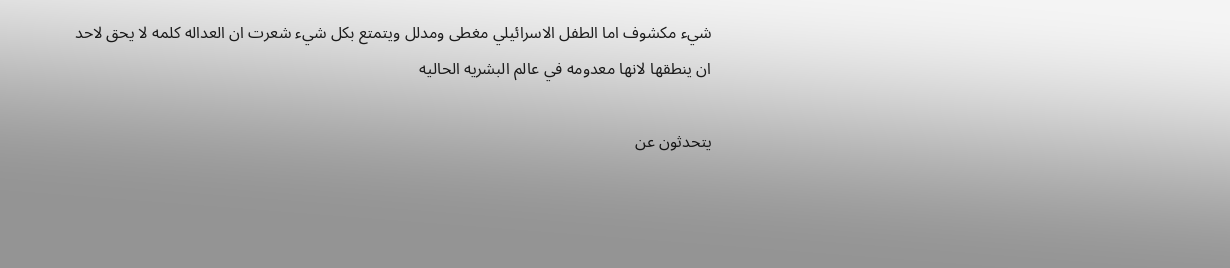شيء مكشوف اما الطفل الاسرائيلي مغطى ومدلل ويتمتع بكل شيء شعرت ان العداله كلمه لا يحق لاحد ان ينطقها لانها معدومه في عالم البشريه الحاليه

يتحدثون عن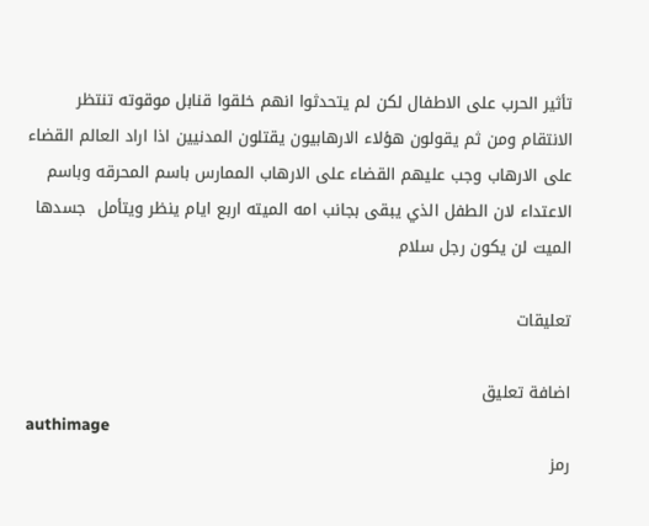تأثير الحرب على الاطفال لكن لم يتحدثوا انهم خلقوا قنابل موقوته تنتظر الانتقام ومن ثم يقولون هؤلاء الارهابيون يقتلون المدنيين اذا اراد العالم القضاء على الارهاب وجب عليهم القضاء على الارهاب الممارس باسم المحرقه وباسم الاعتداء لان الطفل الذي يبقى بجانب امه الميته اربع ايام ينظر ويتأمل  جسدها الميت لن يكون رجل سلام

تعليقات

اضافة تعليق
authimage
رمز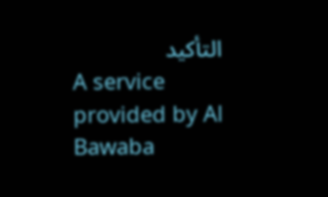التأكيد
A service provided by Al Bawaba